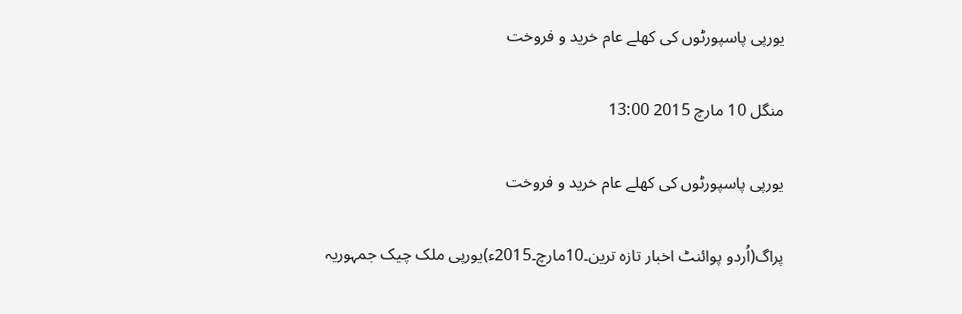یورپی پاسپورٹوں کی کھلے عام خرید و فروخت

منگل 10 مارچ 2015 13:00

یورپی پاسپورٹوں کی کھلے عام خرید و فروخت

پراگ(اُردو پوائنٹ اخبار تازہ ترین۔10مارچ۔2015ء)یورپی ملک چیک جمہوریہ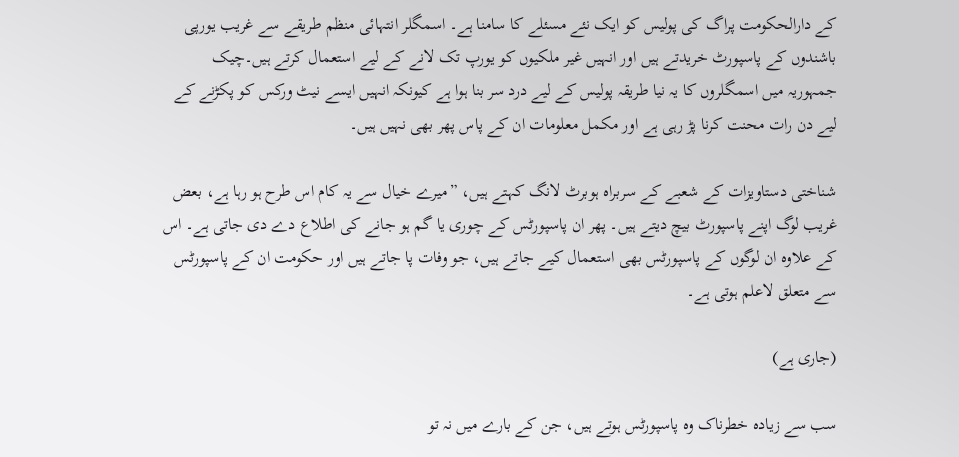کے دارالحکومت پراگ کی پولیس کو ایک نئے مسئلے کا سامنا ہے۔ اسمگلر انتہائی منظم طریقے سے غریب یورپی باشندوں کے پاسپورٹ خریدتے ہیں اور انہیں غیر ملکیوں کو یورپ تک لانے کے لیے استعمال کرتے ہیں۔چیک جمہوریہ میں اسمگلروں کا یہ نیا طریقہ پولیس کے لیے درد سر بنا ہوا ہے کیونکہ انہیں ایسے نیٹ ورکس کو پکڑنے کے لیے دن رات محنت کرنا پڑ رہی ہے اور مکمل معلومات ان کے پاس پھر بھی نہیں ہیں۔

شناختی دستاویزات کے شعبے کے سربراہ ہوبرٹ لانگ کہتے ہیں، ”میرے خیال سے یہ کام اس طرح ہو رہا ہے، بعض غریب لوگ اپنے پاسپورٹ بیچ دیتے ہیں۔ پھر ان پاسپورٹس کے چوری یا گم ہو جانے کی اطلاع دے دی جاتی ہے۔ اس کے علاوہ ان لوگوں کے پاسپورٹس بھی استعمال کیے جاتے ہیں، جو وفات پا جاتے ہیں اور حکومت ان کے پاسپورٹس سے متعلق لاعلم ہوتی ہے۔

(جاری ہے)

سب سے زیادہ خطرناک وہ پاسپورٹس ہوتے ہیں، جن کے بارے میں نہ تو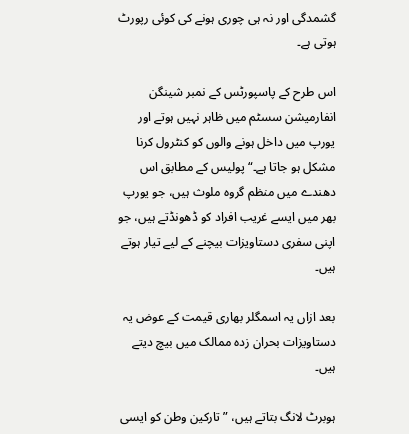گشمدگی اور نہ ہی چوری ہونے کی کوئی رپورٹ ہوتی ہے۔

اس طرح کے پاسپورٹس کے نمبر شینگن انفارمیشن سسٹم میں ظاہر نہیں ہوتے اور یورپ میں داخل ہونے والوں کو کنٹرول کرنا مشکل ہو جاتا ہے۔“پولیس کے مطابق اس دھندے میں منظم گروہ ملوث ہیں، جو یورپ بھر میں ایسے غریب افراد کو ڈھونڈتے ہیں، جو اپنی سفری دستاویزات بیچنے کے لیے تیار ہوتے ہیں۔

بعد ازاں یہ اسمگلر بھاری قیمت کے عوض یہ دستاویزات بحران زدہ ممالک میں بیچ دیتے ہیں۔

ہوبرٹ لانگ بتاتے ہیں، ”تارکین وطن کو ایسی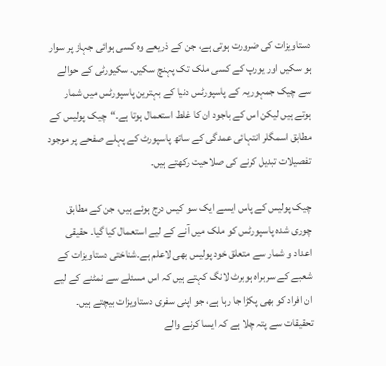دستاویزات کی ضرورت ہوتی ہے، جن کے ذریعے وہ کسی ہوائی جہاز پر سوار ہو سکیں اور یورپ کے کسی ملک تک پہنچ سکیں۔ سکیورٹی کے حوالے سے چیک جمہوریہ کے پاسپورٹس دنیا کے بہترین پاسپورٹس میں شمار ہوتے ہیں لیکن اس کے باجود ان کا غلط استعمال ہوتا ہے۔“چیک پولیس کے مطابق اسمگلر انتہائی عمدگی کے ساتھ پاسپورٹ کے پہلے صفحے پر موجود تفصیلات تبدیل کرنے کی صلاحیت رکھتے ہیں۔

چیک پولیس کے پاس ایسے ایک سو کیس درج ہوئے ہیں، جن کے مطابق چوری شدہ پاسپورٹس کو ملک میں آنے کے لیے استعمال کیا گیا۔ حقیقی اعداد و شمار سے متعلق خود پولیس بھی لاعلم ہے۔شناختی دستاویزات کے شعبے کے سربراہ ہوبرٹ لانگ کہتے ہیں کہ اس مسئلے سے نمٹنے کے لیے ان افراد کو بھی پکڑا جا رہا ہے، جو اپنی سفری دستاویزات بیچتے ہیں۔ تحقیقات سے پتہ چلا ہے کہ ایسا کرنے والے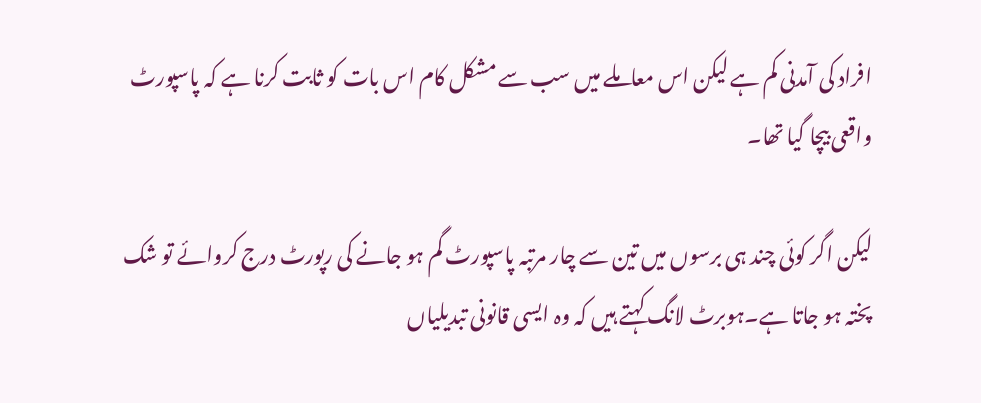افراد کی آمدنی کم ہے لیکن اس معاملے میں سب سے مشکل کام اس بات کو ثابت کرنا ہے کہ پاسپورٹ واقعی بیچا گیا تھا۔

لیکن اگر کوئی چند ہی برسوں میں تین سے چار مرتبہ پاسپورٹ گم ہو جانے کی رپورٹ درج کروائے تو شک پختہ ہو جاتا ہے۔ہوبرٹ لانگ کہتے ہیں کہ وہ ایسی قانونی تبدیلیاں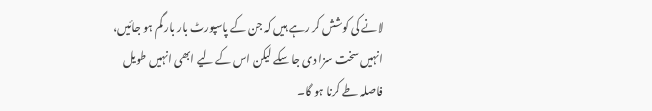لانے کی کوشش کر رہے ہیں کہ جن کے پاسپورٹ بار بار گم ہو جائیں، انہیں سخت سزا دی جا سکے لیکن اس کے لیے ابھی انہیں طویل فاصلہ طے کرنا ہو گا۔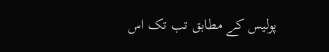پولیس کے مطابق تب تک اس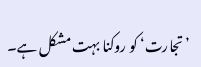’تجارت‘ کو روکنا بہت مشکل ہے۔